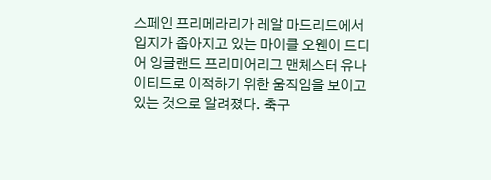스페인 프리메라리가 레알 마드리드에서 입지가 좁아지고 있는 마이클 오웬이 드디어 잉글랜드 프리미어리그 맨체스터 유나이티드로 이적하기 위한 움직임을 보이고 있는 것으로 알려졌다. 축구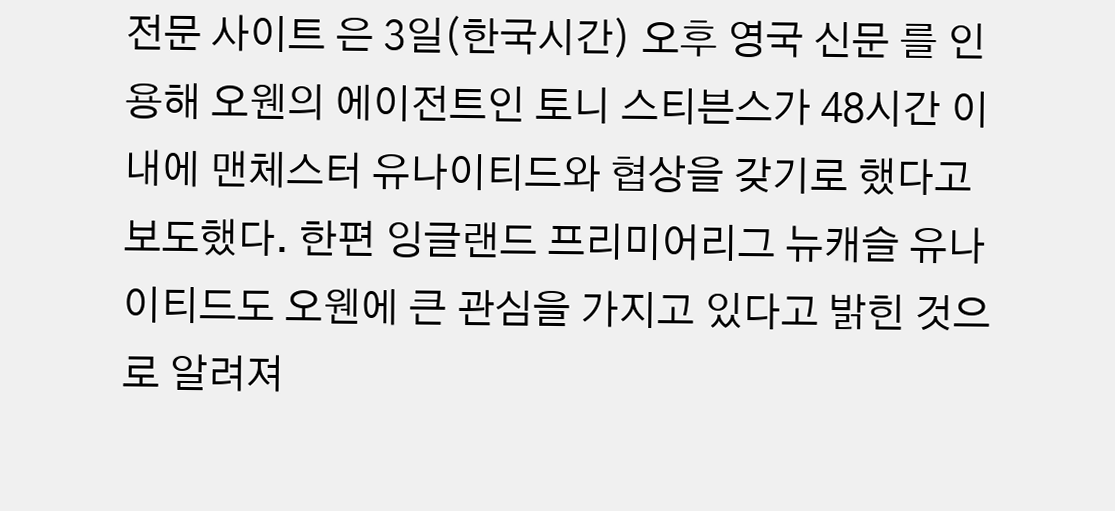전문 사이트 은 3일(한국시간) 오후 영국 신문 를 인용해 오웬의 에이전트인 토니 스티븐스가 48시간 이내에 맨체스터 유나이티드와 협상을 갖기로 했다고 보도했다. 한편 잉글랜드 프리미어리그 뉴캐슬 유나이티드도 오웬에 큰 관심을 가지고 있다고 밝힌 것으로 알려져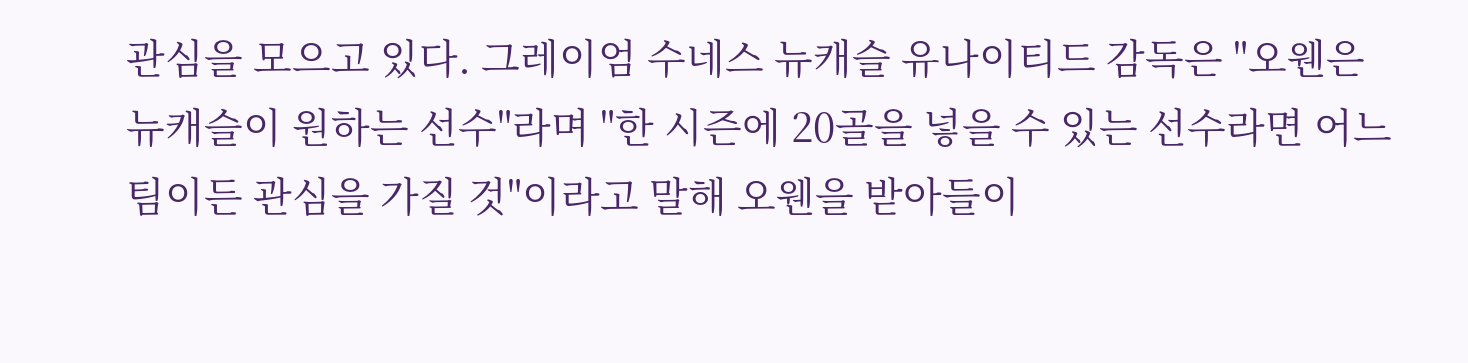관심을 모으고 있다. 그레이엄 수네스 뉴캐슬 유나이티드 감독은 "오웬은 뉴캐슬이 원하는 선수"라며 "한 시즌에 20골을 넣을 수 있는 선수라면 어느 팀이든 관심을 가질 것"이라고 말해 오웬을 받아들이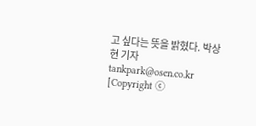고 싶다는 뜻을 밝혔다. 박상현 기자 tankpark@osen.co.kr [Copyright ⓒ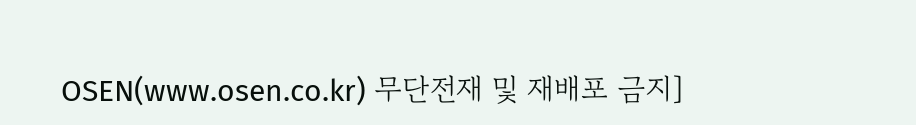OSEN(www.osen.co.kr) 무단전재 및 재배포 금지]